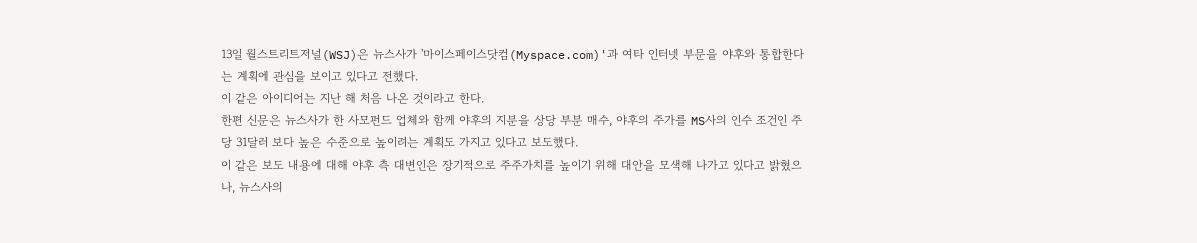13일 월스트리트저널(WSJ)은 뉴스사가 '마이스페이스닷컴(Myspace.com)'과 여타 인터넷 부문을 야후와 통합한다는 계획에 관심을 보이고 있다고 전했다.
이 같은 아이디어는 지난 해 처음 나온 것이라고 한다.
한편 신문은 뉴스사가 한 사모펀드 업체와 함께 야후의 지분을 상당 부분 매수, 야후의 주가를 MS사의 인수 조건인 주당 31달러 보다 높은 수준으로 높이려는 계획도 가지고 있다고 보도했다.
이 같은 보도 내용에 대해 야후 측 대변인은 장기적으로 주주가치를 높이기 위해 대안을 모색해 나가고 있다고 밝혔으나, 뉴스사의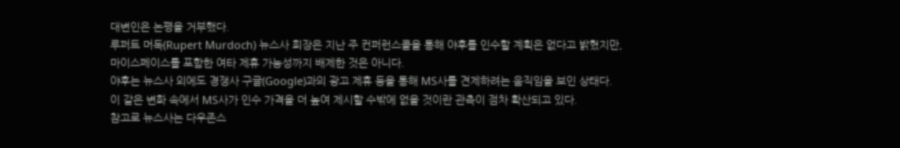대변인은 논평을 거부했다.
루퍼트 머독(Rupert Murdoch) 뉴스사 회장은 지난 주 컨퍼런스콜을 통해 야후를 인수할 계획은 없다고 밝혔지만, 마이스페이스를 포함한 여타 제휴 가능성까지 배제한 것은 아니다.
야후는 뉴스사 외에도 경쟁사 구글(Google)과의 광고 제휴 등을 통해 MS사를 견제하려는 움직임을 보인 상태다.
이 같은 변화 속에서 MS사가 인수 가격을 더 높여 제시할 수밖에 없을 것이란 관측이 점차 확산되고 있다.
참고로 뉴스사는 다우존스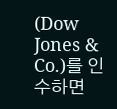(Dow Jones & Co.)를 인수하면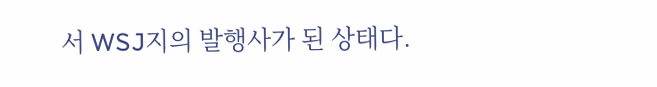서 WSJ지의 발행사가 된 상태다.